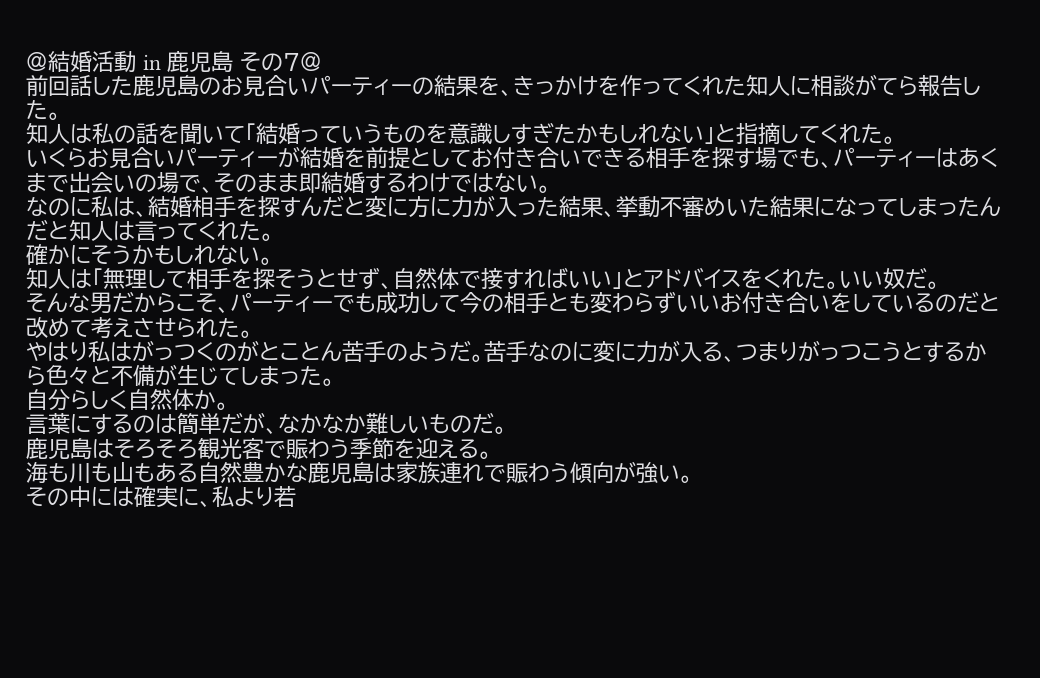@結婚活動 in 鹿児島 その7@
前回話した鹿児島のお見合いパーティーの結果を、きっかけを作ってくれた知人に相談がてら報告した。
知人は私の話を聞いて「結婚っていうものを意識しすぎたかもしれない」と指摘してくれた。
いくらお見合いパーティーが結婚を前提としてお付き合いできる相手を探す場でも、パーティーはあくまで出会いの場で、そのまま即結婚するわけではない。
なのに私は、結婚相手を探すんだと変に方に力が入った結果、挙動不審めいた結果になってしまったんだと知人は言ってくれた。
確かにそうかもしれない。
知人は「無理して相手を探そうとせず、自然体で接すればいい」とアドバイスをくれた。いい奴だ。
そんな男だからこそ、パーティーでも成功して今の相手とも変わらずいいお付き合いをしているのだと改めて考えさせられた。
やはり私はがっつくのがとことん苦手のようだ。苦手なのに変に力が入る、つまりがっつこうとするから色々と不備が生じてしまった。
自分らしく自然体か。
言葉にするのは簡単だが、なかなか難しいものだ。
鹿児島はそろそろ観光客で賑わう季節を迎える。
海も川も山もある自然豊かな鹿児島は家族連れで賑わう傾向が強い。
その中には確実に、私より若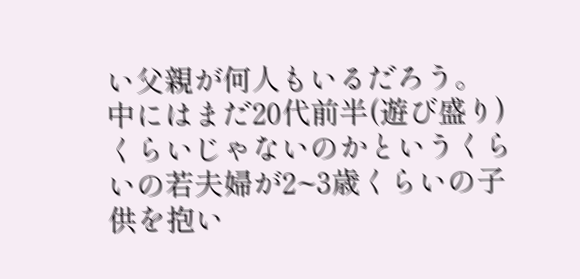い父親が何人もいるだろう。
中にはまだ20代前半(遊び盛り)くらいじゃないのかというくらいの若夫婦が2~3歳くらいの子供を抱い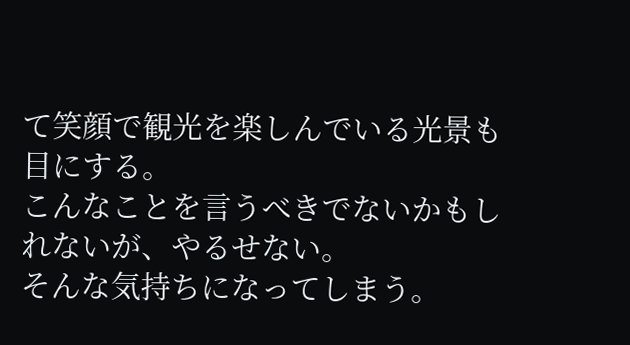て笑顔で観光を楽しんでいる光景も目にする。
こんなことを言うべきでないかもしれないが、やるせない。
そんな気持ちになってしまう。